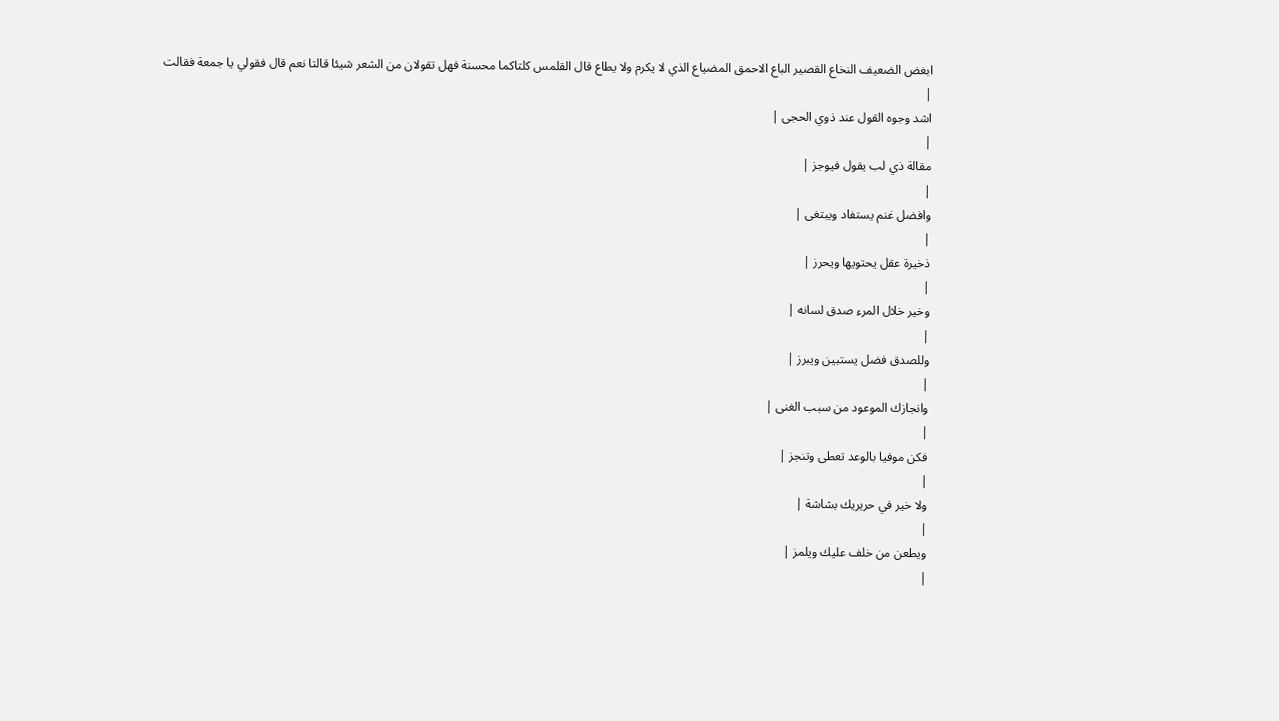ابغض الضعيف النخاع القصير الباع الاحمق المضياع الذي لا يكرم ولا يطاع قال القلمس كلتاكما محسنة فهل تقولان من الشعر شيئا قالتا نعم قال فقولي يا جمعة فقالت
|
اشد وجوه القول عند ذوي الحجى |
|
مقالة ذي لب يقول فيوجز |
|
وافضل غنم يستفاد ويبتغى |
|
ذخيرة عقل يحتويها ويحرز |
|
وخير خلال المرء صدق لسانه |
|
وللصدق فضل يستبين ويبرز |
|
وانجازك الموعود من سبب الغنى |
|
فكن موفيا بالوعد تعطى وتنجز |
|
ولا خير في حريريك بشاشة |
|
ويطعن من خلف عليك ويلمز |
|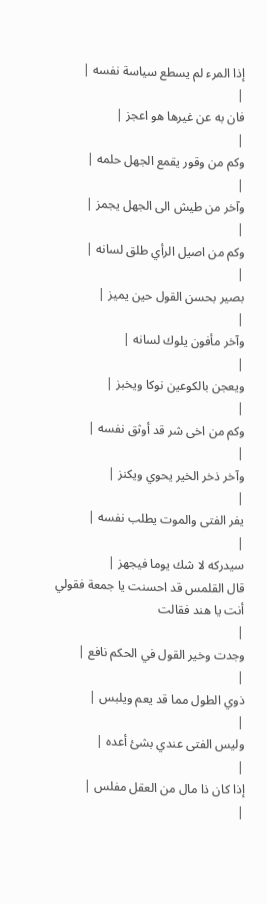إذا المرء لم يسطع سياسة نفسه |
|
فان به عن غيرها هو اعجز |
|
وكم من وقور يقمع الجهل حلمه |
|
وآخر من طيش الى الجهل يجمز |
|
وكم من اصيل الرأي طلق لسانه |
|
بصير بحسن القول حين يميز |
|
وآخر مأفون يلوك لسانه |
|
ويعجن بالكوعين نوكا ويخبز |
|
وكم من اخى شر قد أوثق نفسه |
|
وآخر ذخر الخير يحوي ويكنز |
|
يفر الفتى والموت يطلب نفسه |
|
سيدركه لا شك يوما فيجهز |
قال القلمس قد احسنت يا جمعة فقولي أنت يا هند فقالت
|
وجدت وخير القول في الحكم نافع |
|
ذوي الطول مما قد يعم ويلبس |
|
وليس الفتى عندي بشئ أعده |
|
إذا كان ذا مال من العقل مفلس |
|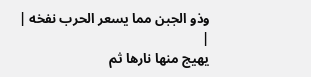وذو الجبن مما يسعر الحرب نفخه |
|
يهيج منها نارها ثم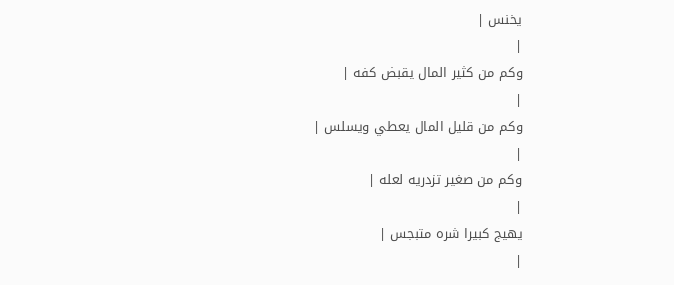يخنس |
|
وكم من كثير المال يقبض كفه |
|
وكم من قليل المال يعطي ويسلس |
|
وكم من صغير تزدريه لعله |
|
يهيج كبيرا شره متبجس |
|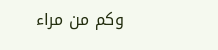وكم من مراء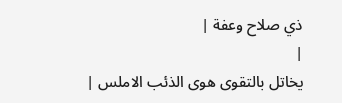ذي صلاح وعفة |
|
يخاتل بالتقوى هوى الذئب الاملس |